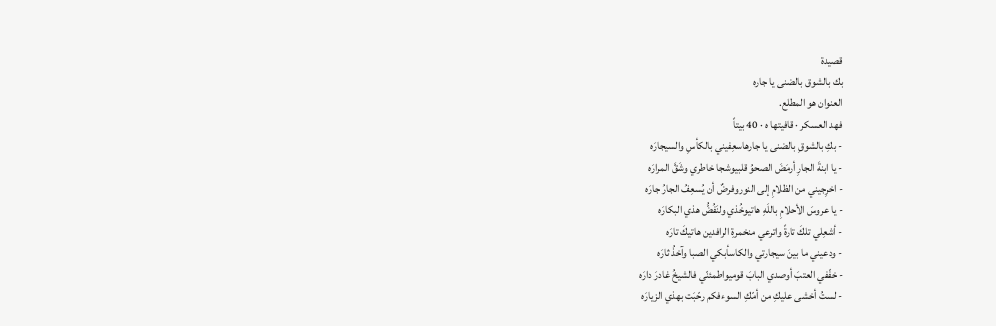قصيدة
بك بالشوق بالضنى يا جاره
العنوان هو المطلع.
فهد العسكر · قافيتها ه · 40 بيتاً
- بكِ بالشوقِ بالضنى يا جارهاسعِفيني بالكأسِ والسيجارَه
- يا ابنةَ الجارِ أرمَضَ الصحوُ قلبيوشجا خاطري وشَقَّ المرارَه
- اخرِجيني من الظلامِ إلى النوروفرضٌ أن يُسعِفُ الجارُ جارَه
- يا عروسَ الأحلامِ باللَهِ هاتيوخُذي ولنَفُضُّ هذي البكارَه
- أشعِلي تلكَ تارةً واترعي منخمرةِ الرافدين هاتيكَ تارَه
- ودعيني ما بينَ سيجارتي والكاسأبكي الصبا وآخذُ ثارَه
- خفّفي العتبَ أوصدي البابَ قوميواطمئنّي فالشيخُ غادرَ دارَه
- لستُ أخشى عليكِ من أمّكِ السوءفكم رحّبَت بهذي الزيارَه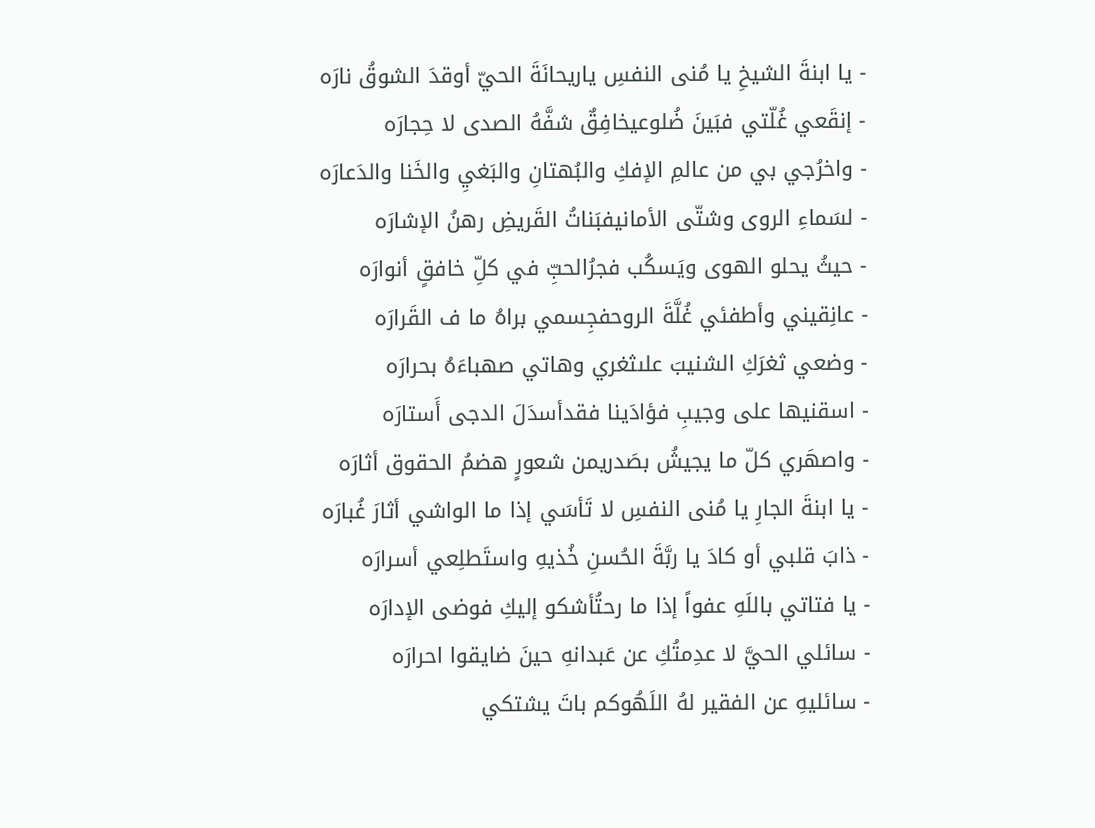- يا ابنةَ الشيخِ يا مُنى النفسِ ياريحانَةَ الحيّ أوقدَ الشوقُ نارَه
- إنقَعي غُلّتي فبَينَ ضُلوعيخافِقٌ شفَّهُ الصدى لا حِجارَه
- واخرُجي بي من عالمِ الإفكِ والبُهتانِ والبَغيِ والخَنا والدَعارَه
- لسَماءِ الروى وشتّى الأمانيفبَناتُ القَريضِ رهنُ الإشارَه
- حيثُ يحلو الهوى ويَسكُب فجرُالحبِّ في كلِّ خافقٍ أنوارَه
- عانِقيني وأطفئي غُلَّةَ الروحفجِسمي براهُ ما ف القَرارَه
- وضعي ثغرَكِ الشنيبَ علىثغري وهاتي صهباءَهُ بحرارَه
- اسقنيها على وجيبِ فؤادَينا فقدأسدَلَ الدجى أَستارَه
- واصهَري كلّ ما يجيشُ بصَدريمن شعورٍ هضمُ الحقوق أثارَه
- يا ابنةَ الجارِ يا مُنى النفسِ لا تَأسَي إذا ما الواشي أثارَ غُبارَه
- ذابَ قلبي أو كادَ يا ربَّةَ الحُسنِ خُذيهِ واستَطلِعي أسرارَه
- يا فتاتي باللَهِ عفواً إذا ما رحتُأشكو إليكِ فوضى الإدارَه
- سائلي الحيَّ لا عدِمتُكِ عن عَبدانهِ حينَ ضايقوا احرارَه
- سائليهِ عن الفقير لهُ اللَهُوكم باتَ يشتكي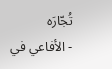تُجّارَه
- الأفاعي في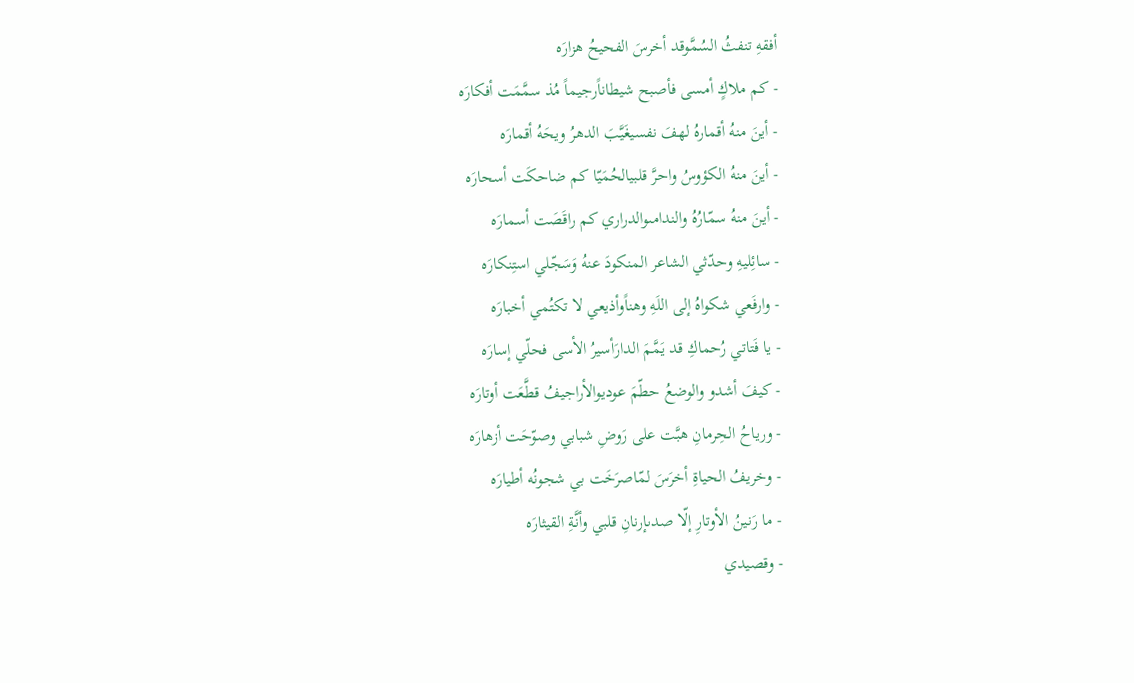أفقهِ تنفثُ السُمَّوقد أخرسَ الفحيحُ هزارَه
- كم ملاكٍ أمسى فأصبح شيطاناًرجيماً مُذ سمَّمَت أفكارَه
- أينَ منهُ أقمارهُ لهفَ نفسيغَيَّبَ الدهرُ ويحَهُ أقمارَه
- أينَ منهُ الكؤوسُ واحرَّ قلبيالحُمَيّا كم ضاحكَت أسحارَه
- أينَ منهُ سمّارُهُ والندامىوالدراري كم راقَصَت أسمارَه
- سائِليهِ وحدّثي الشاعر المنكودَ عنهُ وَسَجّلي استِنكارَه
- وارفَعي شكواهُ إلى اللَهِ وهناًوأذيعي لا تكتُمي أخبارَه
- يا فَتاتي رُحماكِ قد يَمَّمَ الدارَأسيرُ الأسى فحلّي إسارَه
- كيفَ أشدو والوضعُ حطّمَ عوديوالأراجيفُ قطَّعَت أوتارَه
- ورياحُ الحِرمانِ هبَّت على رَوضِ شبابي وصوّحَت أزهارَه
- وخريفُ الحياةِ أخرَسَ لمّاصرَخَت بي شجونُه أطيارَه
- ما رَنينُ الأوتارِ إلّا صدىإرنانِ قلبي وأنَّةِ القيثارَه
- وقصيدي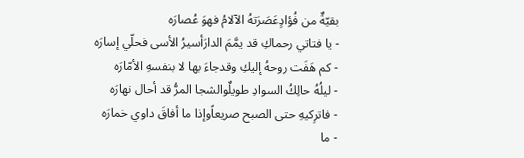بقيّةٌ من فُؤادٍعَصَرَتهُ الآلامُ فهوَ عُصارَه
- يا فتاتي رحماكِ قد يمَّمَ الدارَأسيرُ الأسى فحلّي إسارَه
- كم هَفَت روحهُ إليكِ وقدجاءَ بها لا بنفسهِ الأمّارَه
- ليلُهُ حالِكُ السوادِ طويلٌوالشجا المرُّ قد أحال نهارَه
- فاترِكيهِ حتى الصبح صريعاًوإذا ما أفاقَ داوي خمارَه
- ما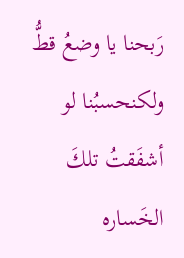رَبحنا يا وضعُ قطُّ ولكنحسبُنا لو أشفَقتُ تلكَ الخَساره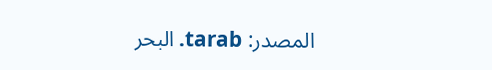المصدر: tarab. البحر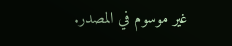غير موسوم في المصدر.